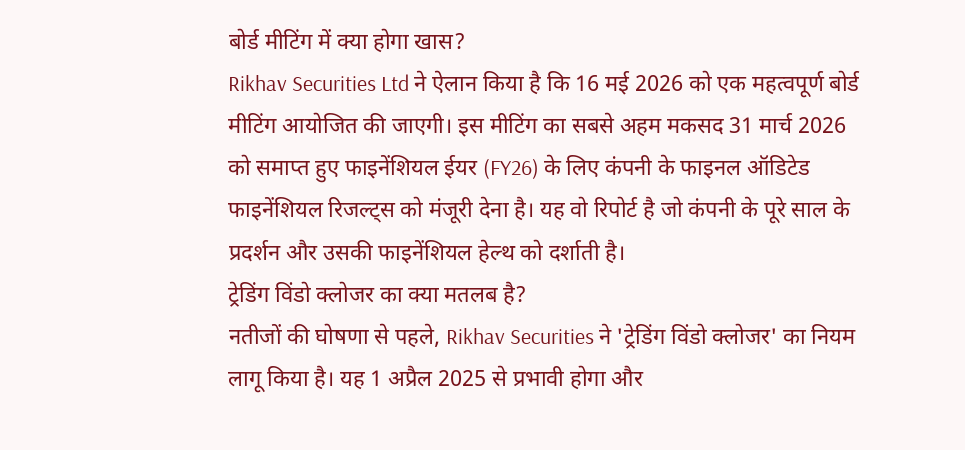बोर्ड मीटिंग में क्या होगा खास?
Rikhav Securities Ltd ने ऐलान किया है कि 16 मई 2026 को एक महत्वपूर्ण बोर्ड मीटिंग आयोजित की जाएगी। इस मीटिंग का सबसे अहम मकसद 31 मार्च 2026 को समाप्त हुए फाइनेंशियल ईयर (FY26) के लिए कंपनी के फाइनल ऑडिटेड फाइनेंशियल रिजल्ट्स को मंजूरी देना है। यह वो रिपोर्ट है जो कंपनी के पूरे साल के प्रदर्शन और उसकी फाइनेंशियल हेल्थ को दर्शाती है।
ट्रेडिंग विंडो क्लोजर का क्या मतलब है?
नतीजों की घोषणा से पहले, Rikhav Securities ने 'ट्रेडिंग विंडो क्लोजर' का नियम लागू किया है। यह 1 अप्रैल 2025 से प्रभावी होगा और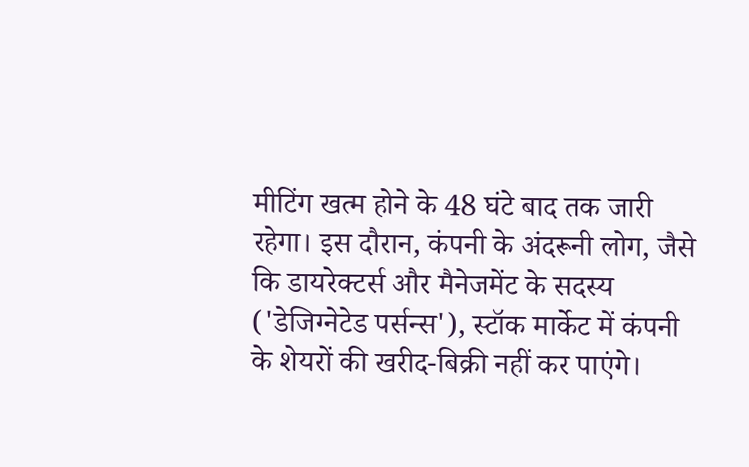मीटिंग खत्म होने के 48 घंटे बाद तक जारी रहेगा। इस दौरान, कंपनी के अंदरूनी लोग, जैसे कि डायरेक्टर्स और मैनेजमेंट के सदस्य ('डेजिग्नेटेड पर्सन्स'), स्टॉक मार्केट में कंपनी के शेयरों की खरीद-बिक्री नहीं कर पाएंगे।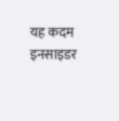यह कदम इनसाइडर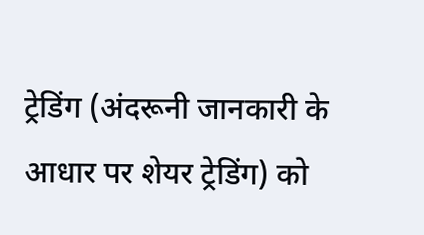ट्रेडिंग (अंदरूनी जानकारी के आधार पर शेयर ट्रेडिंग) को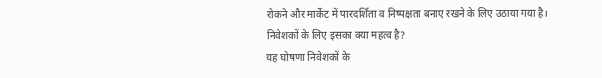रोकने और मार्केट में पारदर्शिता व निष्पक्षता बनाए रखने के लिए उठाया गया है।
निवेशकों के लिए इसका क्या महत्व है?
यह घोषणा निवेशकों के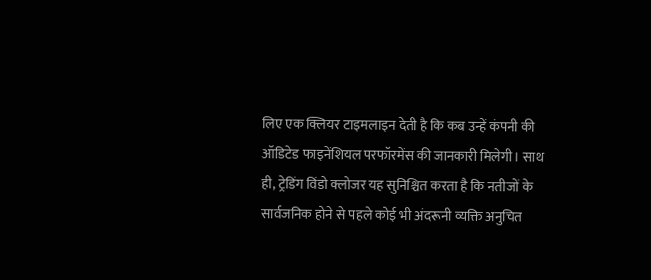लिए एक क्लियर टाइमलाइन देती है कि कब उन्हें कंपनी की ऑडिटेड फाइनेंशियल परफॉरमेंस की जानकारी मिलेगी। साथ ही, ट्रेडिंग विंडो क्लोजर यह सुनिश्चित करता है कि नतीजों के सार्वजनिक होने से पहले कोई भी अंदरूनी व्यक्ति अनुचित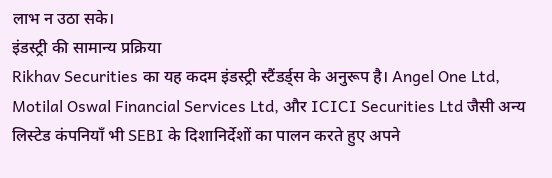लाभ न उठा सके।
इंडस्ट्री की सामान्य प्रक्रिया
Rikhav Securities का यह कदम इंडस्ट्री स्टैंडर्ड्स के अनुरूप है। Angel One Ltd, Motilal Oswal Financial Services Ltd, और ICICI Securities Ltd जैसी अन्य लिस्टेड कंपनियाँ भी SEBI के दिशानिर्देशों का पालन करते हुए अपने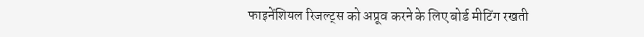फाइनेंशियल रिजल्ट्स को अप्रूव करने के लिए बोर्ड मीटिंग रखती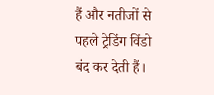हैं और नतीजों से पहले ट्रेडिंग विंडो बंद कर देती हैं।